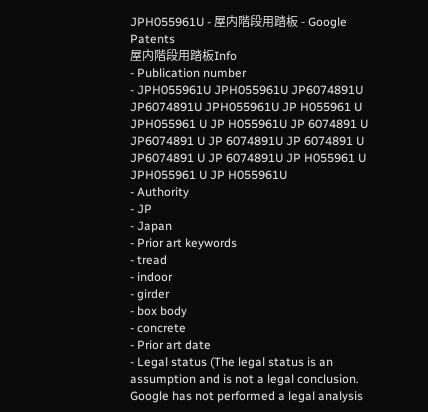JPH055961U - 屋内階段用踏板 - Google Patents
屋内階段用踏板Info
- Publication number
- JPH055961U JPH055961U JP6074891U JP6074891U JPH055961U JP H055961 U JPH055961 U JP H055961U JP 6074891 U JP6074891 U JP 6074891U JP 6074891 U JP6074891 U JP 6074891U JP H055961 U JPH055961 U JP H055961U
- Authority
- JP
- Japan
- Prior art keywords
- tread
- indoor
- girder
- box body
- concrete
- Prior art date
- Legal status (The legal status is an assumption and is not a legal conclusion. Google has not performed a legal analysis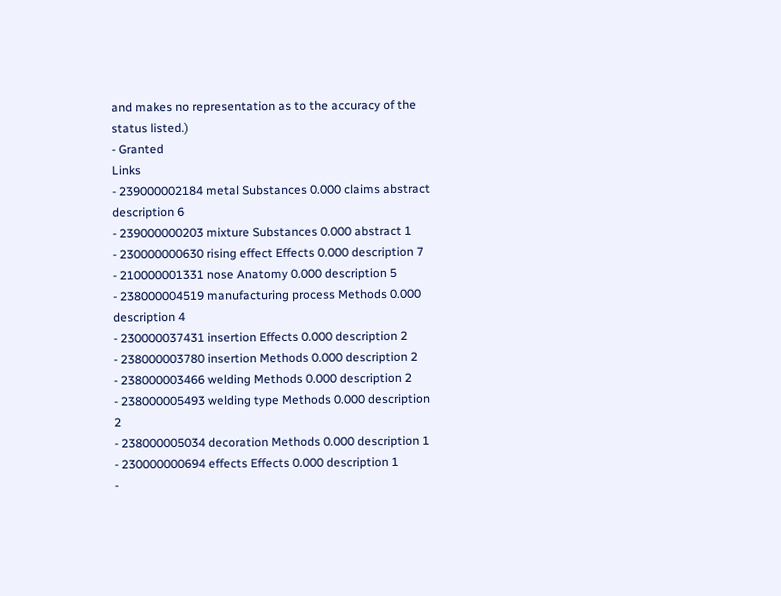and makes no representation as to the accuracy of the status listed.)
- Granted
Links
- 239000002184 metal Substances 0.000 claims abstract description 6
- 239000000203 mixture Substances 0.000 abstract 1
- 230000000630 rising effect Effects 0.000 description 7
- 210000001331 nose Anatomy 0.000 description 5
- 238000004519 manufacturing process Methods 0.000 description 4
- 230000037431 insertion Effects 0.000 description 2
- 238000003780 insertion Methods 0.000 description 2
- 238000003466 welding Methods 0.000 description 2
- 238000005493 welding type Methods 0.000 description 2
- 238000005034 decoration Methods 0.000 description 1
- 230000000694 effects Effects 0.000 description 1
-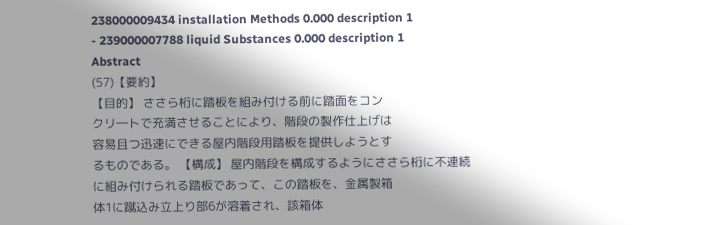238000009434 installation Methods 0.000 description 1
- 239000007788 liquid Substances 0.000 description 1
Abstract
(57)【要約】
【目的】 ささら桁に踏板を組み付ける前に踏面をコン
クリ―トで充満させることにより、階段の製作仕上げは
容易且つ迅速にできる屋内階段用踏板を提供しようとす
るものである。 【構成】 屋内階段を構成するようにささら桁に不連続
に組み付けられる踏板であって、この踏板を、金属製箱
体1に蹴込み立上り部6が溶着され、該箱体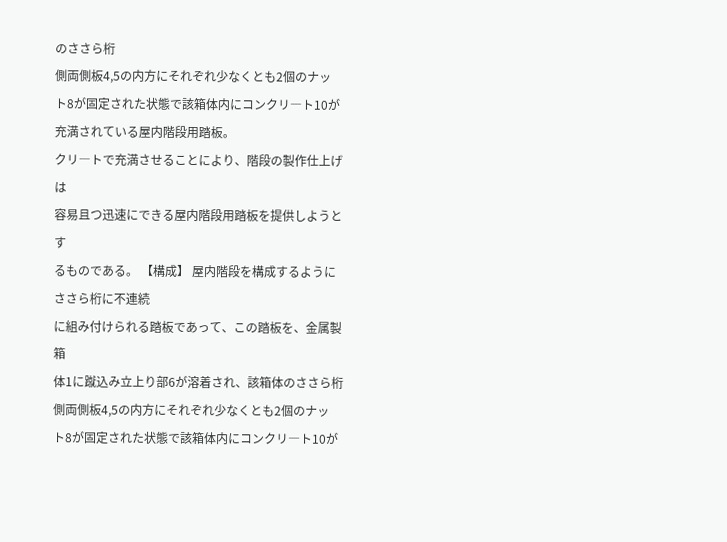のささら桁
側両側板4,5の内方にそれぞれ少なくとも2個のナッ
ト8が固定された状態で該箱体内にコンクリ―ト10が
充満されている屋内階段用踏板。
クリ―トで充満させることにより、階段の製作仕上げは
容易且つ迅速にできる屋内階段用踏板を提供しようとす
るものである。 【構成】 屋内階段を構成するようにささら桁に不連続
に組み付けられる踏板であって、この踏板を、金属製箱
体1に蹴込み立上り部6が溶着され、該箱体のささら桁
側両側板4,5の内方にそれぞれ少なくとも2個のナッ
ト8が固定された状態で該箱体内にコンクリ―ト10が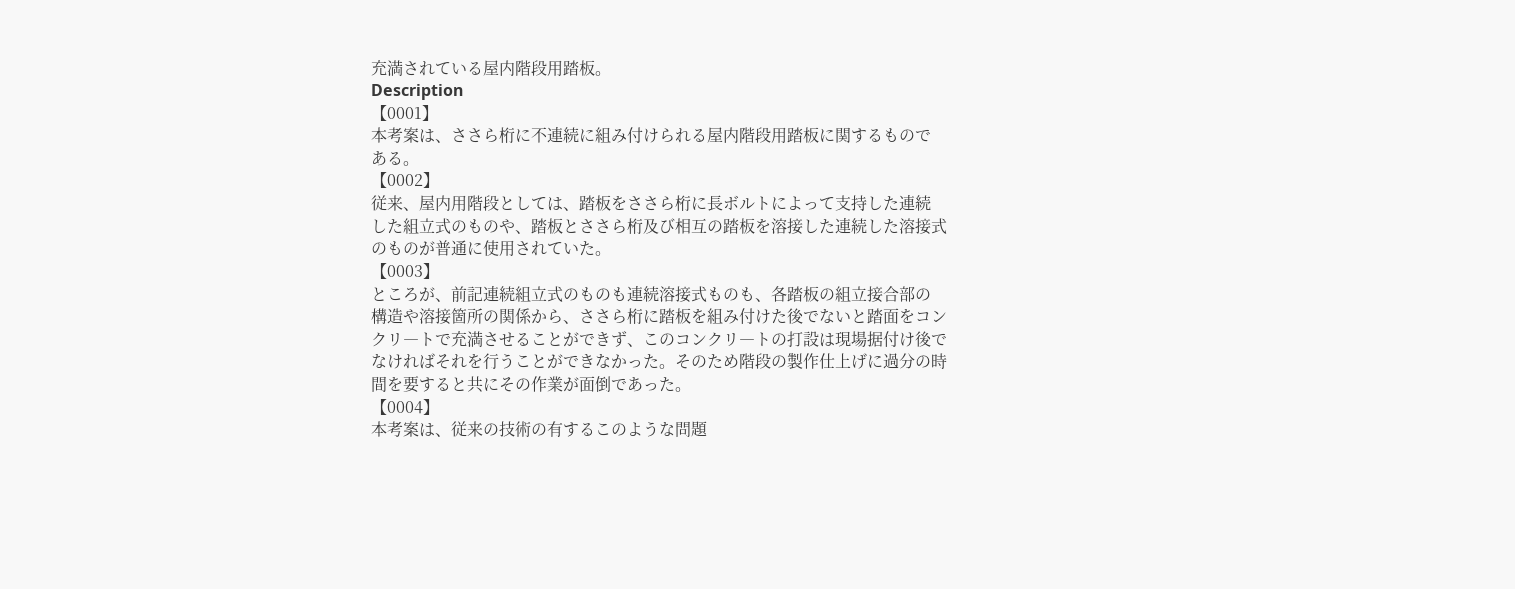充満されている屋内階段用踏板。
Description
【0001】
本考案は、ささら桁に不連続に組み付けられる屋内階段用踏板に関するもので
ある。
【0002】
従来、屋内用階段としては、踏板をささら桁に長ボルトによって支持した連続
した組立式のものや、踏板とささら桁及び相互の踏板を溶接した連続した溶接式
のものが普通に使用されていた。
【0003】
ところが、前記連続組立式のものも連続溶接式ものも、各踏板の組立接合部の
構造や溶接箇所の関係から、ささら桁に踏板を組み付けた後でないと踏面をコン
クリ―トで充満させることができず、このコンクリ―トの打設は現場据付け後で
なければそれを行うことができなかった。そのため階段の製作仕上げに過分の時
間を要すると共にその作業が面倒であった。
【0004】
本考案は、従来の技術の有するこのような問題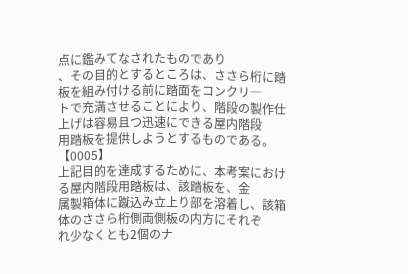点に鑑みてなされたものであり
、その目的とするところは、ささら桁に踏板を組み付ける前に踏面をコンクリ―
トで充満させることにより、階段の製作仕上げは容易且つ迅速にできる屋内階段
用踏板を提供しようとするものである。
【0005】
上記目的を達成するために、本考案における屋内階段用踏板は、該踏板を、金
属製箱体に蹴込み立上り部を溶着し、該箱体のささら桁側両側板の内方にそれぞ
れ少なくとも2個のナ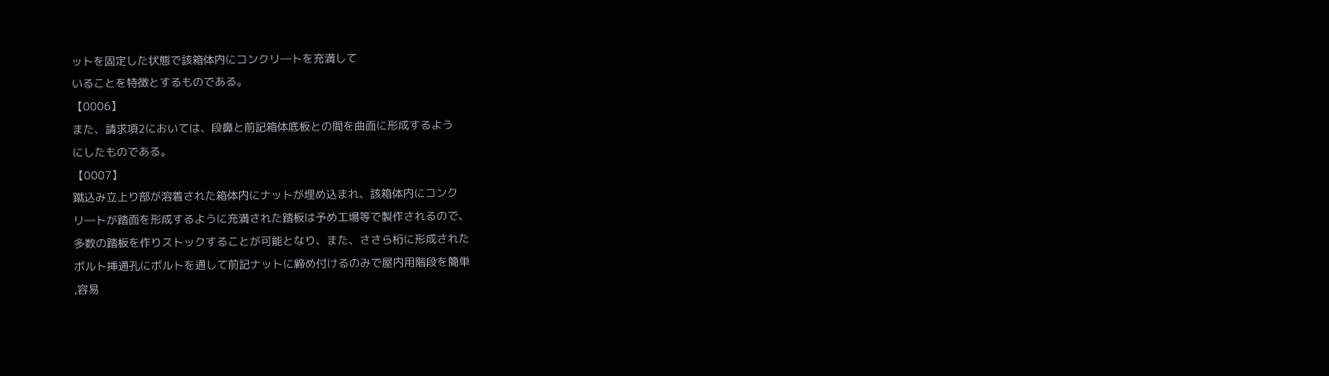ットを固定した状態で該箱体内にコンクリ―トを充満して
いることを特徴とするものである。
【0006】
また、請求項2においては、段鼻と前記箱体底板との間を曲面に形成するよう
にしたものである。
【0007】
蹴込み立上り部が溶着された箱体内にナットが埋め込まれ、該箱体内にコンク
リ―トが踏面を形成するように充満された踏板は予め工場等で製作されるので、
多数の踏板を作りストックすることが可能となり、また、ささら桁に形成された
ボルト挿通孔にボルトを通して前記ナットに締め付けるのみで屋内用階段を簡単
,容易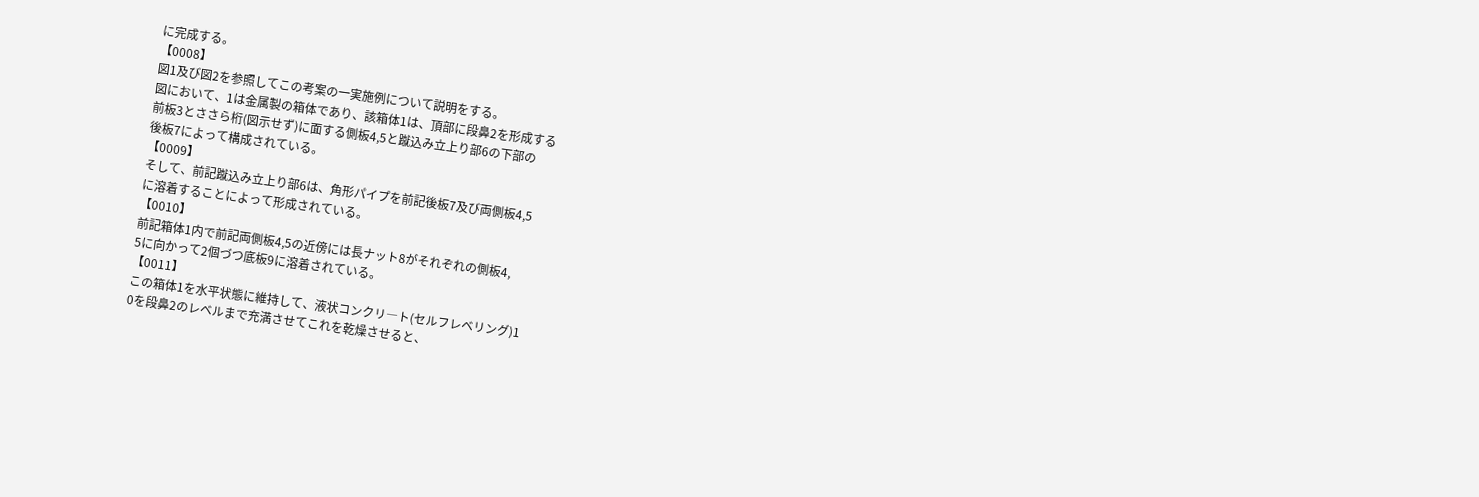に完成する。
【0008】
図1及び図2を参照してこの考案の一実施例について説明をする。
図において、1は金属製の箱体であり、該箱体1は、頂部に段鼻2を形成する
前板3とささら桁(図示せず)に面する側板4,5と蹴込み立上り部6の下部の
後板7によって構成されている。
【0009】
そして、前記蹴込み立上り部6は、角形パイプを前記後板7及び両側板4,5
に溶着することによって形成されている。
【0010】
前記箱体1内で前記両側板4,5の近傍には長ナット8がそれぞれの側板4,
5に向かって2個づつ底板9に溶着されている。
【0011】
この箱体1を水平状態に維持して、液状コンクリ―ト(セルフレベリング)1
0を段鼻2のレベルまで充満させてこれを乾燥させると、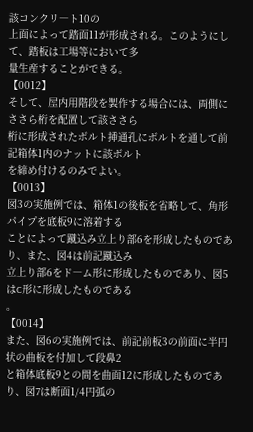該コンクリ―ト10の
上面によって踏面11が形成される。このようにして、踏板は工場等において多
量生産することができる。
【0012】
そして、屋内用階段を製作する場合には、両側にささら桁を配置して該ささら
桁に形成されたボルト挿通孔にボルトを通して前記箱体1内のナットに該ボルト
を締め付けるのみでよい。
【0013】
図3の実施例では、箱体1の後板を省略して、角形パイプを底板9に溶着する
ことによって蹴込み立上り部6を形成したものであり、また、図4は前記蹴込み
立上り部6をド―ム形に形成したものであり、図5はC形に形成したものである
。
【0014】
また、図6の実施例では、前記前板3の前面に半円状の曲板を付加して段鼻2
と箱体底板9との間を曲面12に形成したものであり、図7は断面1/4円弧の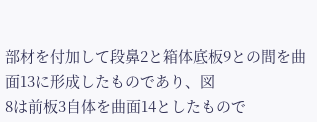部材を付加して段鼻2と箱体底板9との間を曲面13に形成したものであり、図
8は前板3自体を曲面14としたもので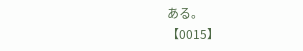ある。
【0015】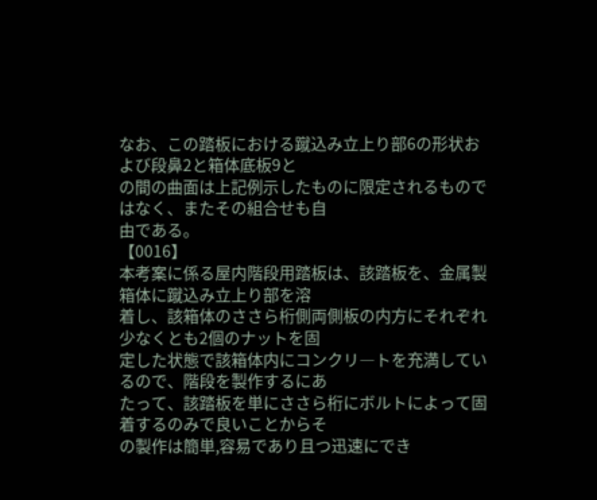なお、この踏板における蹴込み立上り部6の形状および段鼻2と箱体底板9と
の間の曲面は上記例示したものに限定されるものではなく、またその組合せも自
由である。
【0016】
本考案に係る屋内階段用踏板は、該踏板を、金属製箱体に蹴込み立上り部を溶
着し、該箱体のささら桁側両側板の内方にそれぞれ少なくとも2個のナットを固
定した状態で該箱体内にコンクリ―トを充満しているので、階段を製作するにあ
たって、該踏板を単にささら桁にボルトによって固着するのみで良いことからそ
の製作は簡単,容易であり且つ迅速にでき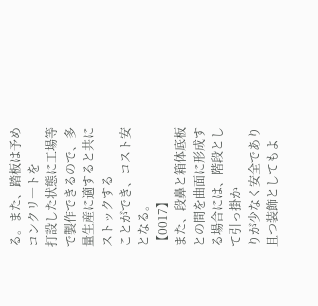る。また、踏板は予めコンクリ―トを
打設した状態に工場等で製作できるので、多量生産に適すると共にストックする
ことができ、コスト安となる。
【0017】
また、段鼻と箱体底板との間を曲面に形成する場合には、階段として引っ掛か
りが少なく安全であり且つ装飾としてもよ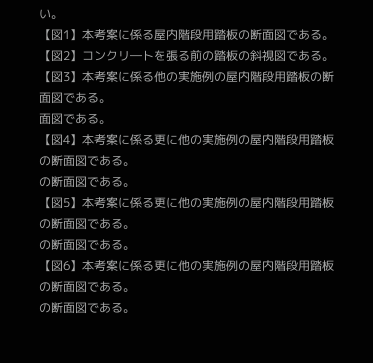い。
【図1】本考案に係る屋内階段用踏板の断面図である。
【図2】コンクリ―トを張る前の踏板の斜視図である。
【図3】本考案に係る他の実施例の屋内階段用踏板の断
面図である。
面図である。
【図4】本考案に係る更に他の実施例の屋内階段用踏板
の断面図である。
の断面図である。
【図5】本考案に係る更に他の実施例の屋内階段用踏板
の断面図である。
の断面図である。
【図6】本考案に係る更に他の実施例の屋内階段用踏板
の断面図である。
の断面図である。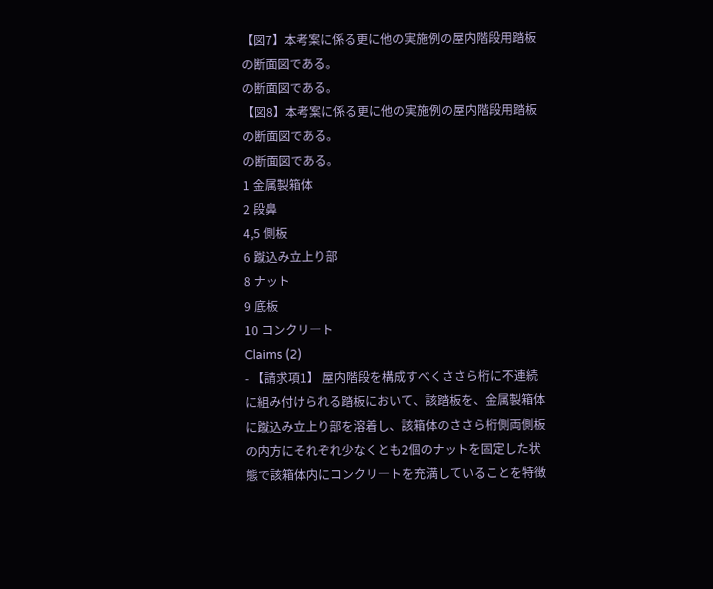【図7】本考案に係る更に他の実施例の屋内階段用踏板
の断面図である。
の断面図である。
【図8】本考案に係る更に他の実施例の屋内階段用踏板
の断面図である。
の断面図である。
1 金属製箱体
2 段鼻
4,5 側板
6 蹴込み立上り部
8 ナット
9 底板
10 コンクリ―ト
Claims (2)
- 【請求項1】 屋内階段を構成すべくささら桁に不連続
に組み付けられる踏板において、該踏板を、金属製箱体
に蹴込み立上り部を溶着し、該箱体のささら桁側両側板
の内方にそれぞれ少なくとも2個のナットを固定した状
態で該箱体内にコンクリ―トを充満していることを特徴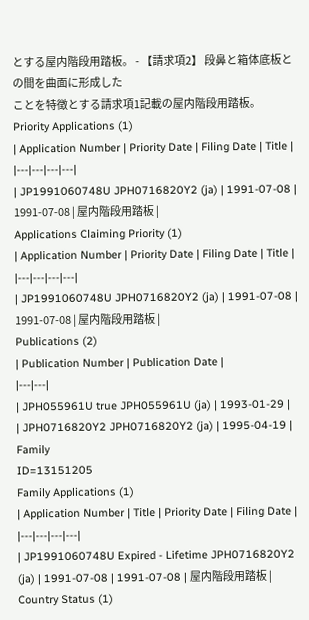とする屋内階段用踏板。 - 【請求項2】 段鼻と箱体底板との間を曲面に形成した
ことを特徴とする請求項1記載の屋内階段用踏板。
Priority Applications (1)
| Application Number | Priority Date | Filing Date | Title |
|---|---|---|---|
| JP1991060748U JPH0716820Y2 (ja) | 1991-07-08 | 1991-07-08 | 屋内階段用踏板 |
Applications Claiming Priority (1)
| Application Number | Priority Date | Filing Date | Title |
|---|---|---|---|
| JP1991060748U JPH0716820Y2 (ja) | 1991-07-08 | 1991-07-08 | 屋内階段用踏板 |
Publications (2)
| Publication Number | Publication Date |
|---|---|
| JPH055961U true JPH055961U (ja) | 1993-01-29 |
| JPH0716820Y2 JPH0716820Y2 (ja) | 1995-04-19 |
Family
ID=13151205
Family Applications (1)
| Application Number | Title | Priority Date | Filing Date |
|---|---|---|---|
| JP1991060748U Expired - Lifetime JPH0716820Y2 (ja) | 1991-07-08 | 1991-07-08 | 屋内階段用踏板 |
Country Status (1)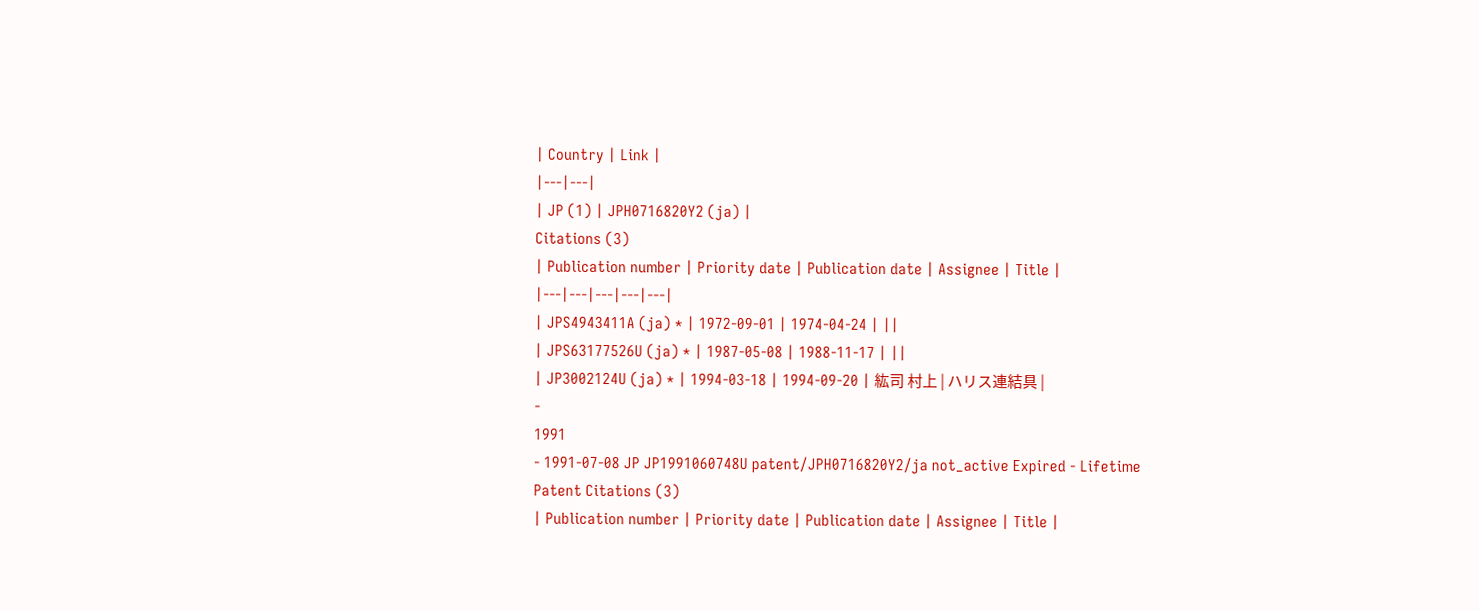| Country | Link |
|---|---|
| JP (1) | JPH0716820Y2 (ja) |
Citations (3)
| Publication number | Priority date | Publication date | Assignee | Title |
|---|---|---|---|---|
| JPS4943411A (ja) * | 1972-09-01 | 1974-04-24 | ||
| JPS63177526U (ja) * | 1987-05-08 | 1988-11-17 | ||
| JP3002124U (ja) * | 1994-03-18 | 1994-09-20 | 紘司 村上 | ハリス連結具 |
-
1991
- 1991-07-08 JP JP1991060748U patent/JPH0716820Y2/ja not_active Expired - Lifetime
Patent Citations (3)
| Publication number | Priority date | Publication date | Assignee | Title |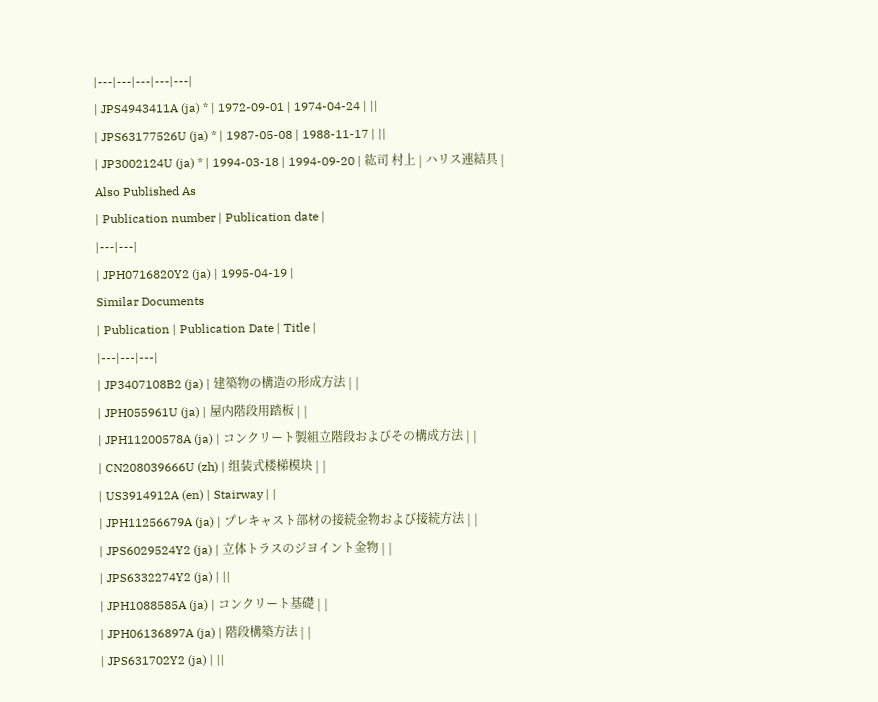|---|---|---|---|---|
| JPS4943411A (ja) * | 1972-09-01 | 1974-04-24 | ||
| JPS63177526U (ja) * | 1987-05-08 | 1988-11-17 | ||
| JP3002124U (ja) * | 1994-03-18 | 1994-09-20 | 紘司 村上 | ハリス連結具 |
Also Published As
| Publication number | Publication date |
|---|---|
| JPH0716820Y2 (ja) | 1995-04-19 |
Similar Documents
| Publication | Publication Date | Title |
|---|---|---|
| JP3407108B2 (ja) | 建築物の構造の形成方法 | |
| JPH055961U (ja) | 屋内階段用踏板 | |
| JPH11200578A (ja) | コンクリート製組立階段およびその構成方法 | |
| CN208039666U (zh) | 组装式楼梯模块 | |
| US3914912A (en) | Stairway | |
| JPH11256679A (ja) | プレキャスト部材の接続金物および接続方法 | |
| JPS6029524Y2 (ja) | 立体トラスのジヨイント金物 | |
| JPS6332274Y2 (ja) | ||
| JPH1088585A (ja) | コンクリート基礎 | |
| JPH06136897A (ja) | 階段構築方法 | |
| JPS631702Y2 (ja) | ||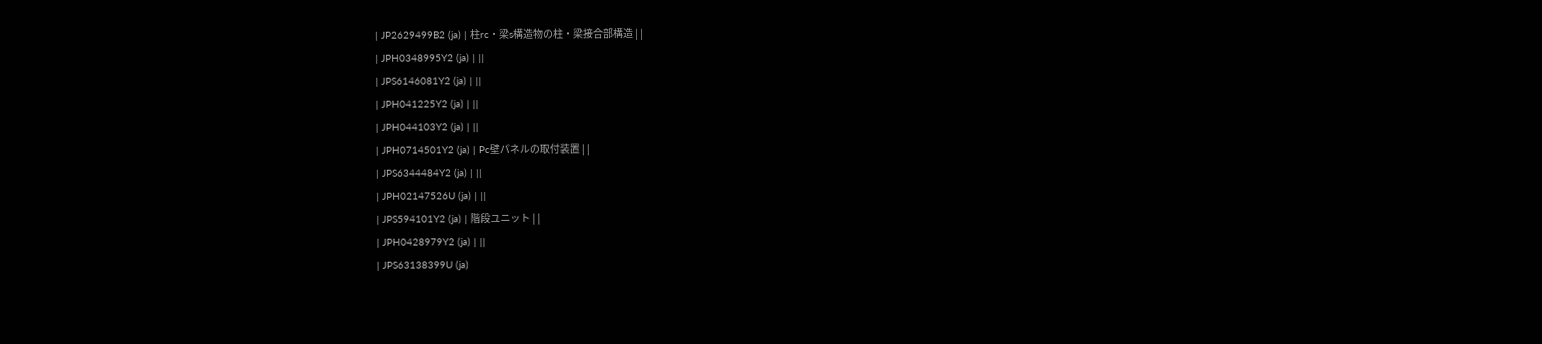| JP2629499B2 (ja) | 柱rc・梁s構造物の柱・梁接合部構造 | |
| JPH0348995Y2 (ja) | ||
| JPS6146081Y2 (ja) | ||
| JPH041225Y2 (ja) | ||
| JPH044103Y2 (ja) | ||
| JPH0714501Y2 (ja) | Pc壁パネルの取付装置 | |
| JPS6344484Y2 (ja) | ||
| JPH02147526U (ja) | ||
| JPS594101Y2 (ja) | 階段ユニット | |
| JPH0428979Y2 (ja) | ||
| JPS63138399U (ja)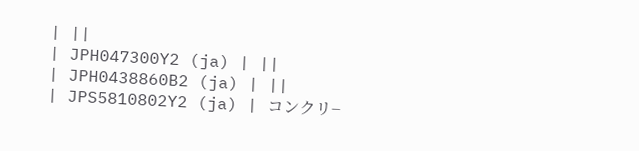| ||
| JPH047300Y2 (ja) | ||
| JPH0438860B2 (ja) | ||
| JPS5810802Y2 (ja) | コンクリ−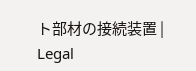ト部材の接続装置 |
Legal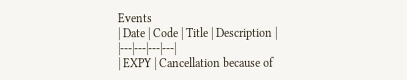Events
| Date | Code | Title | Description |
|---|---|---|---|
| EXPY | Cancellation because of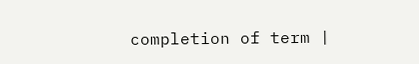completion of term |